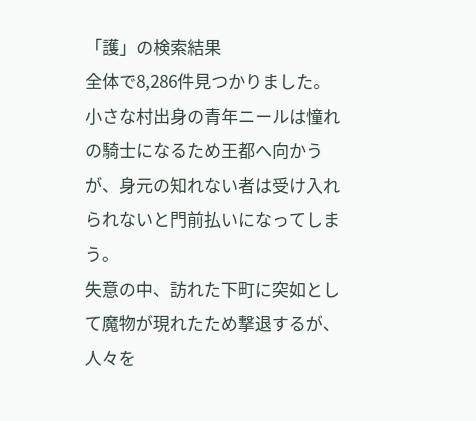「護」の検索結果
全体で8,286件見つかりました。
小さな村出身の青年ニールは憧れの騎士になるため王都へ向かうが、身元の知れない者は受け入れられないと門前払いになってしまう。
失意の中、訪れた下町に突如として魔物が現れたため撃退するが、人々を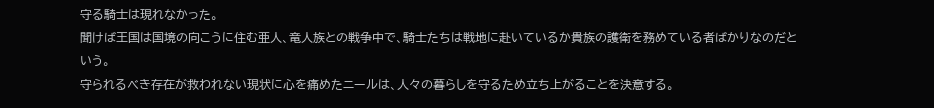守る騎士は現れなかった。
聞けば王国は国境の向こうに住む亜人、竜人族との戦争中で、騎士たちは戦地に赴いているか貴族の護衛を務めている者ばかりなのだという。
守られるべき存在が救われない現状に心を痛めたニールは、人々の暮らしを守るため立ち上がることを決意する。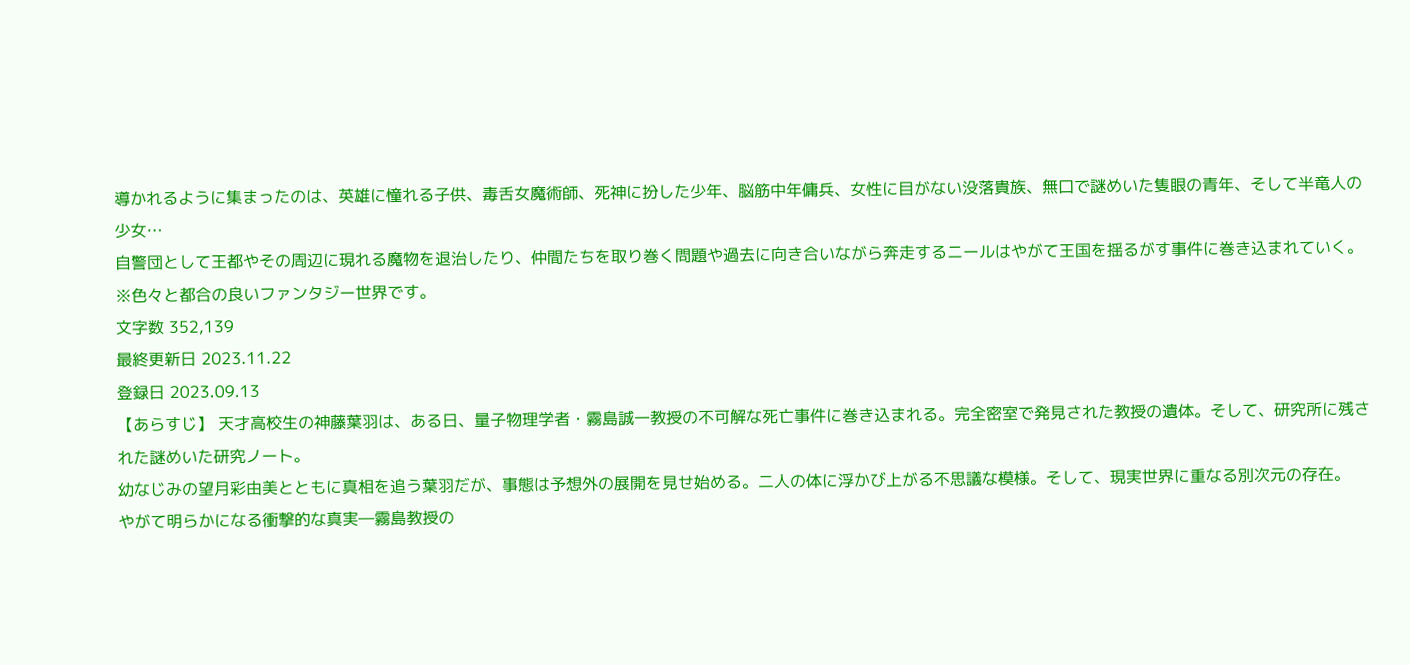導かれるように集まったのは、英雄に憧れる子供、毒舌女魔術師、死神に扮した少年、脳筋中年傭兵、女性に目がない没落貴族、無口で謎めいた隻眼の青年、そして半竜人の少女…
自警団として王都やその周辺に現れる魔物を退治したり、仲間たちを取り巻く問題や過去に向き合いながら奔走するニールはやがて王国を揺るがす事件に巻き込まれていく。
※色々と都合の良いファンタジー世界です。
文字数 352,139
最終更新日 2023.11.22
登録日 2023.09.13
【あらすじ】 天才高校生の神藤葉羽は、ある日、量子物理学者・霧島誠一教授の不可解な死亡事件に巻き込まれる。完全密室で発見された教授の遺体。そして、研究所に残された謎めいた研究ノート。
幼なじみの望月彩由美とともに真相を追う葉羽だが、事態は予想外の展開を見せ始める。二人の体に浮かび上がる不思議な模様。そして、現実世界に重なる別次元の存在。
やがて明らかになる衝撃的な真実―霧島教授の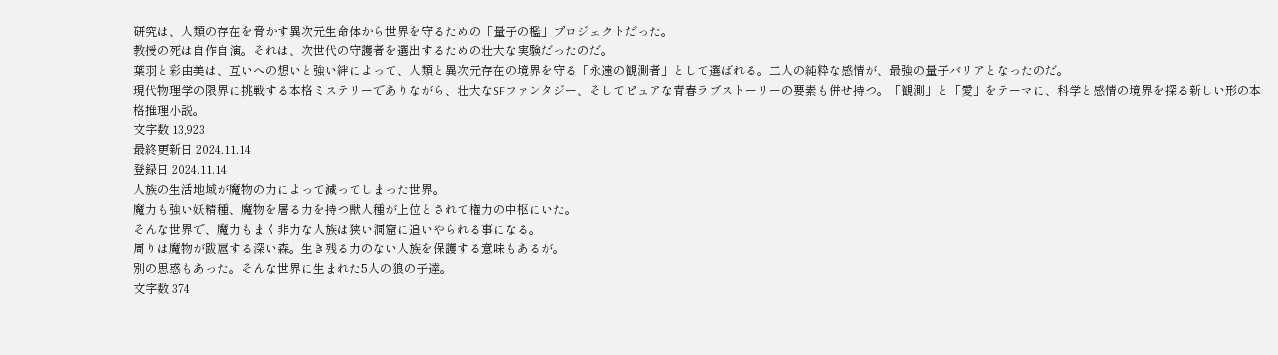研究は、人類の存在を脅かす異次元生命体から世界を守るための「量子の檻」プロジェクトだった。
教授の死は自作自演。それは、次世代の守護者を選出するための壮大な実験だったのだ。
葉羽と彩由美は、互いへの想いと強い絆によって、人類と異次元存在の境界を守る「永遠の観測者」として選ばれる。二人の純粋な感情が、最強の量子バリアとなったのだ。
現代物理学の限界に挑戦する本格ミステリーでありながら、壮大なSFファンタジー、そしてピュアな青春ラブストーリーの要素も併せ持つ。「観測」と「愛」をテーマに、科学と感情の境界を探る新しい形の本格推理小説。
文字数 13,923
最終更新日 2024.11.14
登録日 2024.11.14
人族の生活地域が魔物の力によって減ってしまった世界。
魔力も強い妖精種、魔物を屠る力を持つ獣人種が上位とされて権力の中枢にいた。
そんな世界で、魔力もまく非力な人族は狭い洞窟に追いやられる事になる。
周りは魔物が跋扈する深い森。生き残る力のない人族を保護する意味もあるが。
別の思惑もあった。そんな世界に生まれた5人の狼の子達。
文字数 374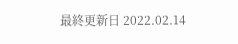最終更新日 2022.02.14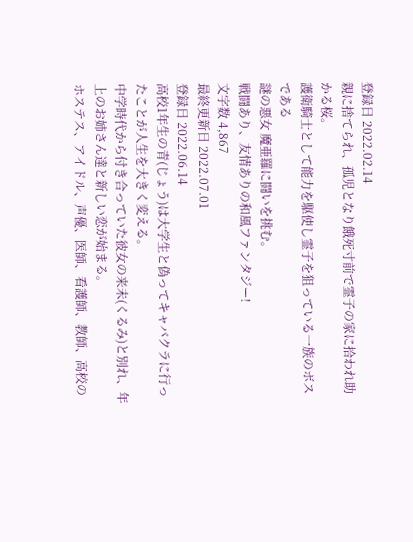登録日 2022.02.14
親に捨てられ、孤児となり餓死寸前で霊子の家に拾われ助かる桜。
護衛騎士として能力を駆使し霊子を狙っている一族のボスである
謎の悪女 魔亜羅に闘いを挑む。
戦闘あり、友情ありの和風ファンタジー!
文字数 4,867
最終更新日 2022.07.01
登録日 2022.06.14
高校1年生の青(じょう)は大学生と偽ってキャバクラに行ったことが人生を大きく変える。
中学時代から付き合っていた彼女の来未(くるみ)と別れ、年上のお姉さん達と新しい恋が始まる。
ホステス、アイドル、声優、医師、看護師、教師、高校の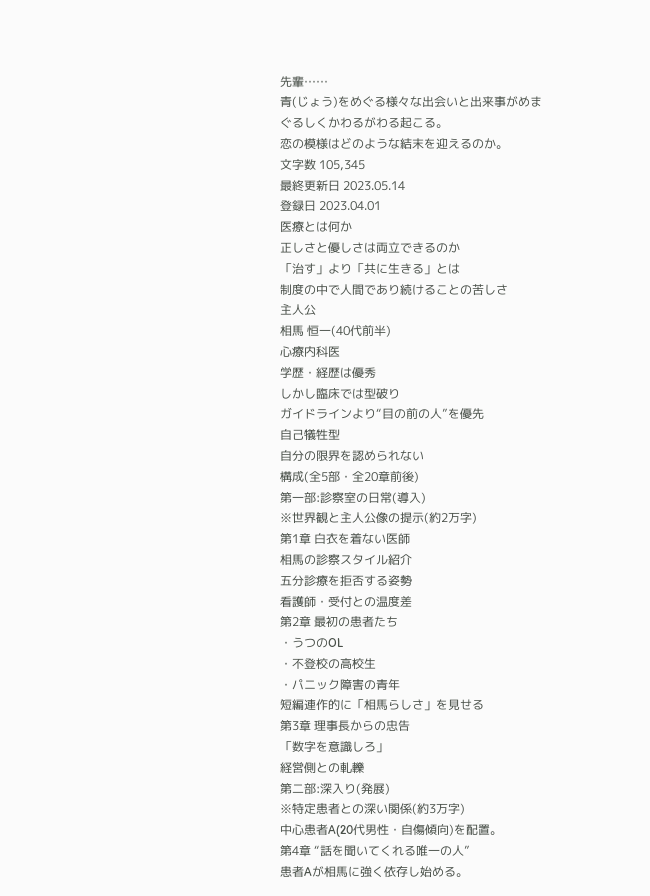先輩……
青(じょう)をめぐる様々な出会いと出来事がめまぐるしくかわるがわる起こる。
恋の模様はどのような結末を迎えるのか。
文字数 105,345
最終更新日 2023.05.14
登録日 2023.04.01
医療とは何か
正しさと優しさは両立できるのか
「治す」より「共に生きる」とは
制度の中で人間であり続けることの苦しさ
主人公
相馬 恒一(40代前半)
心療内科医
学歴・経歴は優秀
しかし臨床では型破り
ガイドラインより“目の前の人”を優先
自己犠牲型
自分の限界を認められない
構成(全5部・全20章前後)
第一部:診察室の日常(導入)
※世界観と主人公像の提示(約2万字)
第1章 白衣を着ない医師
相馬の診察スタイル紹介
五分診療を拒否する姿勢
看護師・受付との温度差
第2章 最初の患者たち
・うつのOL
・不登校の高校生
・パニック障害の青年
短編連作的に「相馬らしさ」を見せる
第3章 理事長からの忠告
「数字を意識しろ」
経営側との軋轢
第二部:深入り(発展)
※特定患者との深い関係(約3万字)
中心患者A(20代男性・自傷傾向)を配置。
第4章 “話を聞いてくれる唯一の人”
患者Aが相馬に強く依存し始める。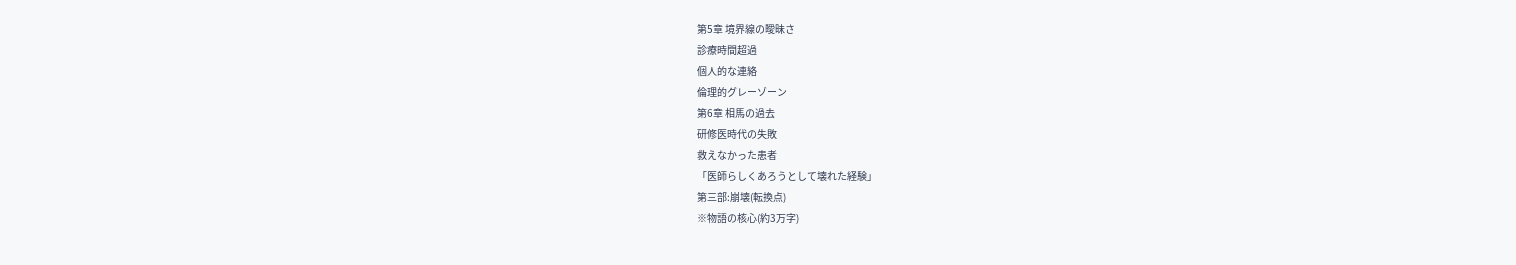第5章 境界線の曖昧さ
診療時間超過
個人的な連絡
倫理的グレーゾーン
第6章 相馬の過去
研修医時代の失敗
救えなかった患者
「医師らしくあろうとして壊れた経験」
第三部:崩壊(転換点)
※物語の核心(約3万字)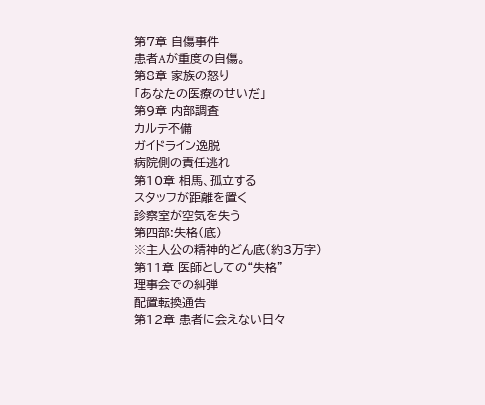第7章 自傷事件
患者Aが重度の自傷。
第8章 家族の怒り
「あなたの医療のせいだ」
第9章 内部調査
カルテ不備
ガイドライン逸脱
病院側の責任逃れ
第10章 相馬、孤立する
スタッフが距離を置く
診察室が空気を失う
第四部:失格(底)
※主人公の精神的どん底(約3万字)
第11章 医師としての“失格”
理事会での糾弾
配置転換通告
第12章 患者に会えない日々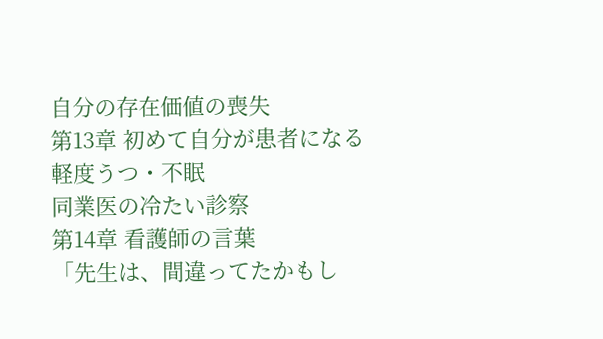自分の存在価値の喪失
第13章 初めて自分が患者になる
軽度うつ・不眠
同業医の冷たい診察
第14章 看護師の言葉
「先生は、間違ってたかもし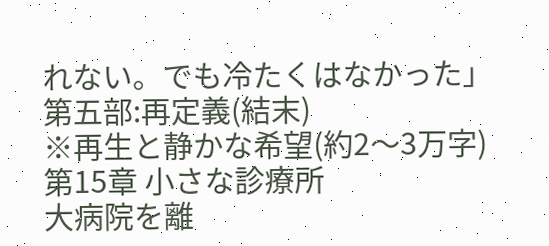れない。でも冷たくはなかった」
第五部:再定義(結末)
※再生と静かな希望(約2〜3万字)
第15章 小さな診療所
大病院を離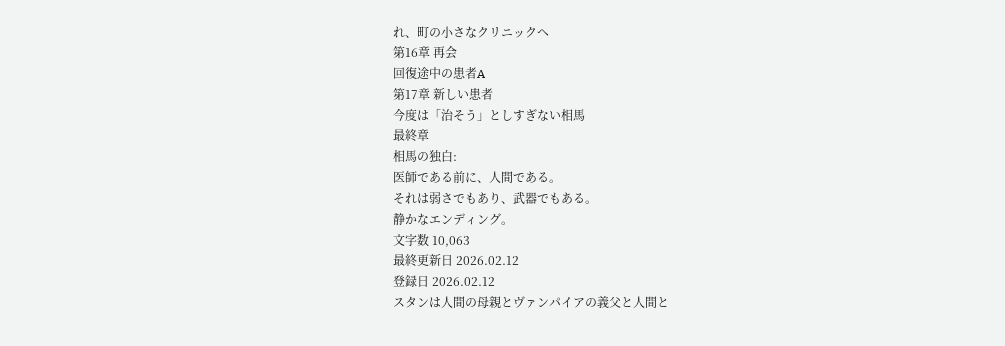れ、町の小さなクリニックへ
第16章 再会
回復途中の患者A
第17章 新しい患者
今度は「治そう」としすぎない相馬
最終章
相馬の独白:
医師である前に、人間である。
それは弱さでもあり、武器でもある。
静かなエンディング。
文字数 10,063
最終更新日 2026.02.12
登録日 2026.02.12
スタンは人間の母親とヴァンパイアの義父と人間と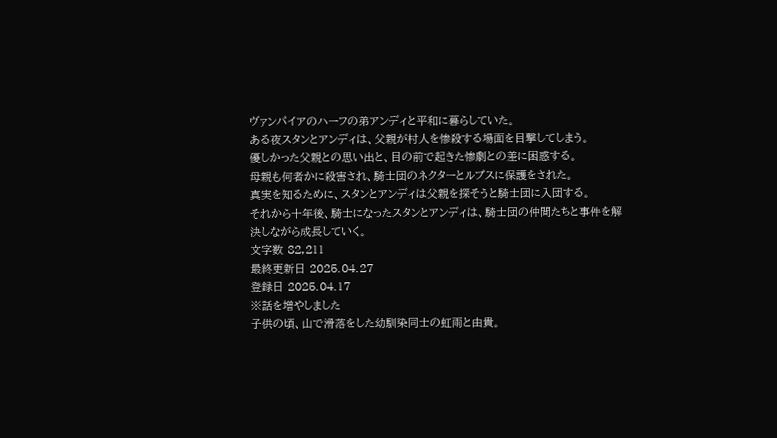ヴァンパイアのハーフの弟アンディと平和に暮らしていた。
ある夜スタンとアンディは、父親が村人を惨殺する場面を目撃してしまう。
優しかった父親との思い出と、目の前で起きた惨劇との差に困惑する。
母親も何者かに殺害され、騎士団のネクターとルプスに保護をされた。
真実を知るために、スタンとアンディは父親を探そうと騎士団に入団する。
それから十年後、騎士になったスタンとアンディは、騎士団の仲間たちと事件を解決しながら成長していく。
文字数 82,211
最終更新日 2025.04.27
登録日 2025.04.17
※話を増やしました
子供の頃、山で滑落をした幼馴染同士の虹雨と由貴。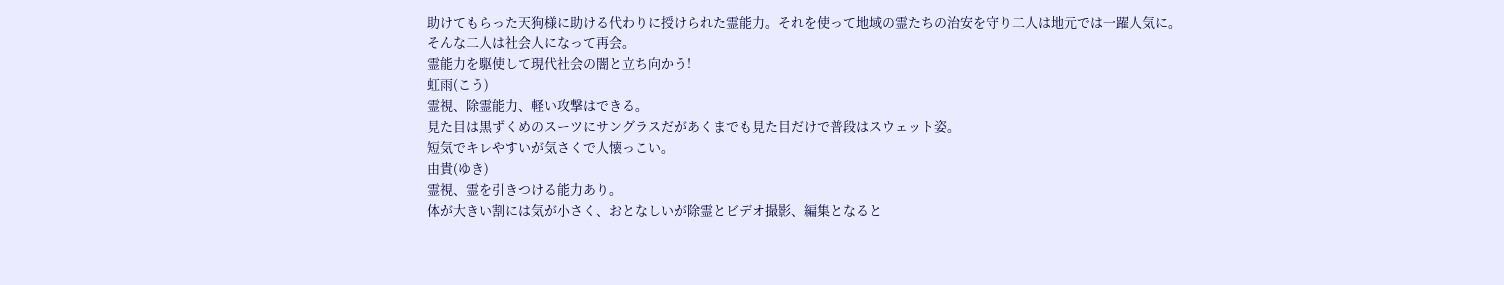助けてもらった天狗様に助ける代わりに授けられた霊能力。それを使って地域の霊たちの治安を守り二人は地元では一躍人気に。
そんな二人は社会人になって再会。
霊能力を駆使して現代社会の闇と立ち向かう!
虹雨(こう)
霊視、除霊能力、軽い攻撃はできる。
見た目は黒ずくめのスーツにサングラスだがあくまでも見た目だけで普段はスウェット姿。
短気でキレやすいが気さくで人懐っこい。
由貴(ゆき)
霊視、霊を引きつける能力あり。
体が大きい割には気が小さく、おとなしいが除霊とビデオ撮影、編集となると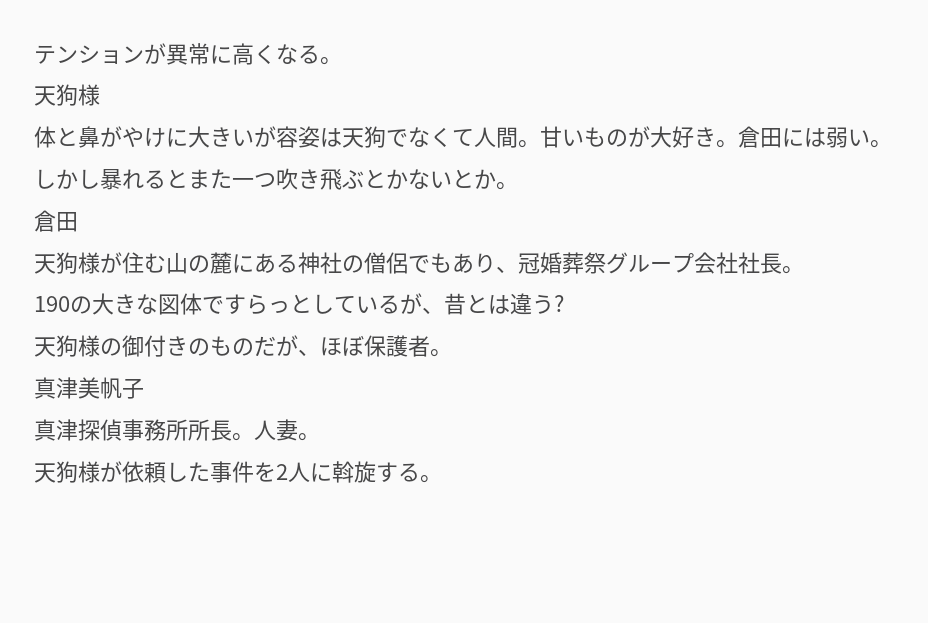テンションが異常に高くなる。
天狗様
体と鼻がやけに大きいが容姿は天狗でなくて人間。甘いものが大好き。倉田には弱い。
しかし暴れるとまた一つ吹き飛ぶとかないとか。
倉田
天狗様が住む山の麓にある神社の僧侶でもあり、冠婚葬祭グループ会社社長。
190の大きな図体ですらっとしているが、昔とは違う?
天狗様の御付きのものだが、ほぼ保護者。
真津美帆子
真津探偵事務所所長。人妻。
天狗様が依頼した事件を2人に斡旋する。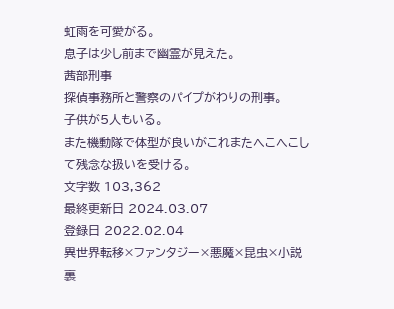虹雨を可愛がる。
息子は少し前まで幽霊が見えた。
茜部刑事
探偵事務所と警察のパイプがわりの刑事。
子供が5人もいる。
また機動隊で体型が良いがこれまたへこへこして残念な扱いを受ける。
文字数 103,362
最終更新日 2024.03.07
登録日 2022.02.04
異世界転移×ファンタジー×悪魔×昆虫×小説
裏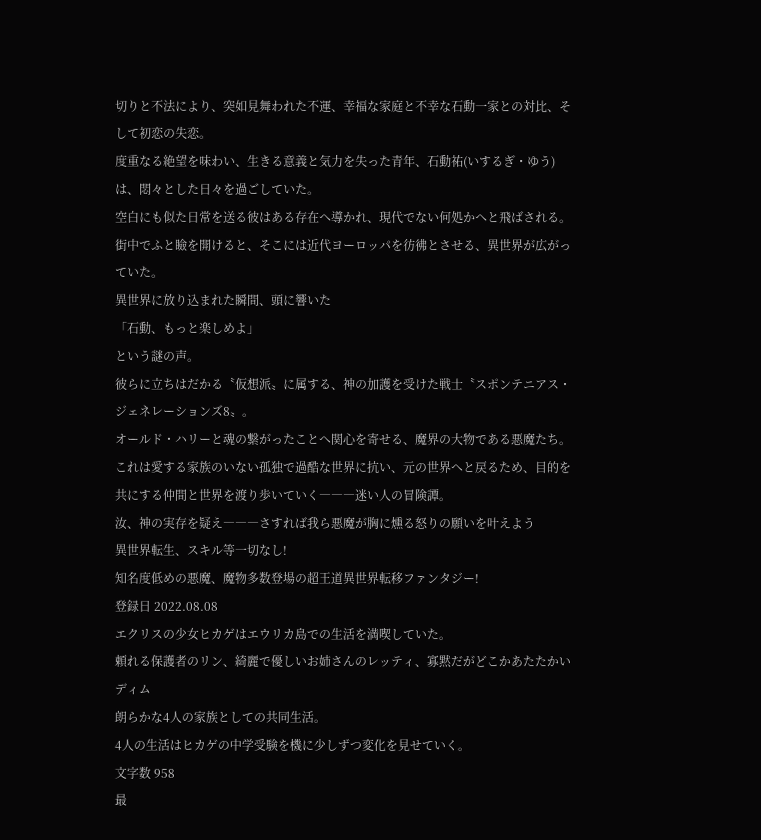切りと不法により、突如見舞われた不運、幸福な家庭と不幸な石動一家との対比、そして初恋の失恋。
度重なる絶望を味わい、生きる意義と気力を失った青年、石動祐(いするぎ・ゆう)は、悶々とした日々を過ごしていた。
空白にも似た日常を送る彼はある存在へ導かれ、現代でない何処かへと飛ばされる。
街中でふと瞼を開けると、そこには近代ヨーロッパを彷彿とさせる、異世界が広がっていた。
異世界に放り込まれた瞬間、頭に響いた
「石動、もっと楽しめよ」
という謎の声。
彼らに立ちはだかる〝仮想派〟に属する、神の加護を受けた戦士〝スポンテニアス・ジェネレーションズ8〟。
オールド・ハリーと魂の繋がったことへ関心を寄せる、魔界の大物である悪魔たち。
これは愛する家族のいない孤独で過酷な世界に抗い、元の世界へと戻るため、目的を共にする仲間と世界を渡り歩いていく―――迷い人の冒険譚。
汝、神の実存を疑え―――さすれば我ら悪魔が胸に燻る怒りの願いを叶えよう
異世界転生、スキル等一切なし!
知名度低めの悪魔、魔物多数登場の超王道異世界転移ファンタジー!
登録日 2022.08.08
エクリスの少女ヒカゲはエウリカ島での生活を満喫していた。
頼れる保護者のリン、綺麗で優しいお姉さんのレッティ、寡黙だがどこかあたたかいディム
朗らかな4人の家族としての共同生活。
4人の生活はヒカゲの中学受験を機に少しずつ変化を見せていく。
文字数 958
最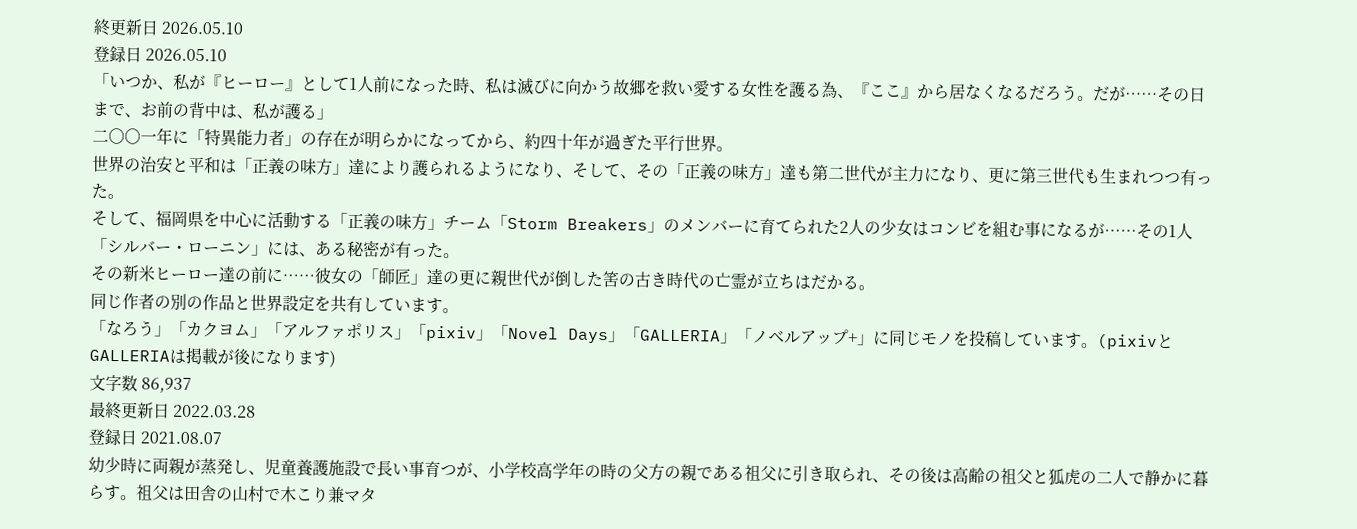終更新日 2026.05.10
登録日 2026.05.10
「いつか、私が『ヒーロー』として1人前になった時、私は滅びに向かう故郷を救い愛する女性を護る為、『ここ』から居なくなるだろう。だが……その日まで、お前の背中は、私が護る」
二〇〇一年に「特異能力者」の存在が明らかになってから、約四十年が過ぎた平行世界。
世界の治安と平和は「正義の味方」達により護られるようになり、そして、その「正義の味方」達も第二世代が主力になり、更に第三世代も生まれつつ有った。
そして、福岡県を中心に活動する「正義の味方」チーム「Storm Breakers」のメンバーに育てられた2人の少女はコンビを組む事になるが……その1人「シルバー・ローニン」には、ある秘密が有った。
その新米ヒーロー達の前に……彼女の「師匠」達の更に親世代が倒した筈の古き時代の亡霊が立ちはだかる。
同じ作者の別の作品と世界設定を共有しています。
「なろう」「カクヨム」「アルファポリス」「pixiv」「Novel Days」「GALLERIA」「ノベルアップ+」に同じモノを投稿しています。(pixivとGALLERIAは掲載が後になります)
文字数 86,937
最終更新日 2022.03.28
登録日 2021.08.07
幼少時に両親が蒸発し、児童養護施設で長い事育つが、小学校高学年の時の父方の親である祖父に引き取られ、その後は高齢の祖父と狐虎の二人で静かに暮らす。祖父は田舎の山村で木こり兼マタ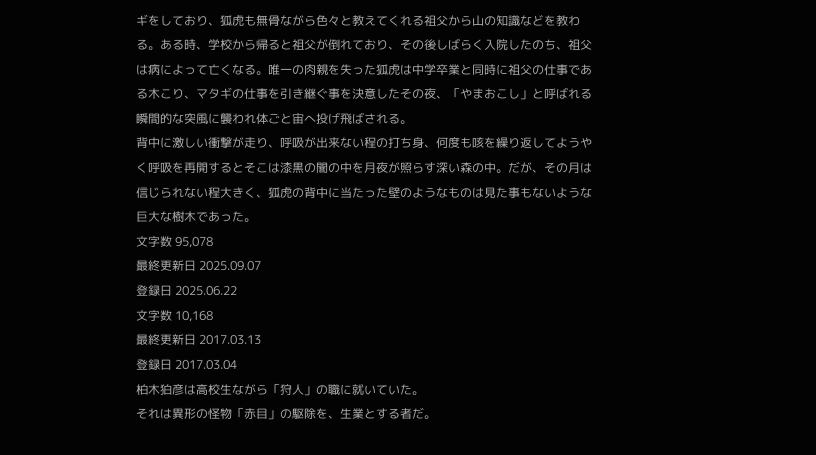ギをしており、狐虎も無骨ながら色々と教えてくれる祖父から山の知識などを教わる。ある時、学校から帰ると祖父が倒れており、その後しばらく入院したのち、祖父は病によって亡くなる。唯一の肉親を失った狐虎は中学卒業と同時に祖父の仕事である木こり、マタギの仕事を引き継ぐ事を決意したその夜、「やまおこし」と呼ばれる瞬間的な突風に襲われ体ごと宙へ投げ飛ばされる。
背中に激しい衝撃が走り、呼吸が出来ない程の打ち身、何度も咳を繰り返してようやく呼吸を再開するとそこは漆黒の闇の中を月夜が照らす深い森の中。だが、その月は信じられない程大きく、狐虎の背中に当たった壁のようなものは見た事もないような巨大な樹木であった。
文字数 95,078
最終更新日 2025.09.07
登録日 2025.06.22
文字数 10,168
最終更新日 2017.03.13
登録日 2017.03.04
柏木狛彦は高校生ながら「狩人」の職に就いていた。
それは異形の怪物「赤目」の駆除を、生業とする者だ。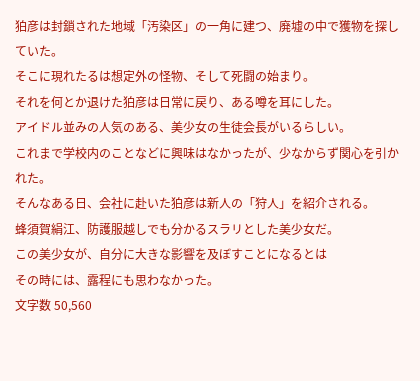狛彦は封鎖された地域「汚染区」の一角に建つ、廃墟の中で獲物を探していた。
そこに現れたるは想定外の怪物、そして死闘の始まり。
それを何とか退けた狛彦は日常に戻り、ある噂を耳にした。
アイドル並みの人気のある、美少女の生徒会長がいるらしい。
これまで学校内のことなどに興味はなかったが、少なからず関心を引かれた。
そんなある日、会社に赴いた狛彦は新人の「狩人」を紹介される。
蜂須賀絹江、防護服越しでも分かるスラリとした美少女だ。
この美少女が、自分に大きな影響を及ぼすことになるとは
その時には、露程にも思わなかった。
文字数 50,560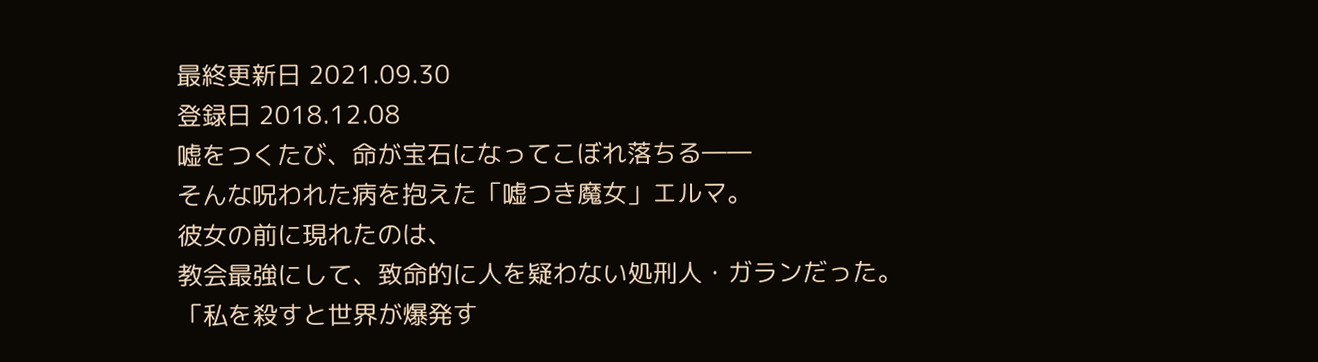最終更新日 2021.09.30
登録日 2018.12.08
嘘をつくたび、命が宝石になってこぼれ落ちる――
そんな呪われた病を抱えた「嘘つき魔女」エルマ。
彼女の前に現れたのは、
教会最強にして、致命的に人を疑わない処刑人・ガランだった。
「私を殺すと世界が爆発す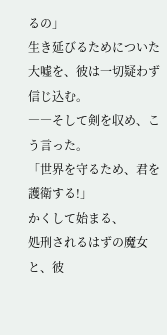るの」
生き延びるためについた大嘘を、彼は一切疑わず信じ込む。
――そして剣を収め、こう言った。
「世界を守るため、君を護衛する!」
かくして始まる、
処刑されるはずの魔女と、彼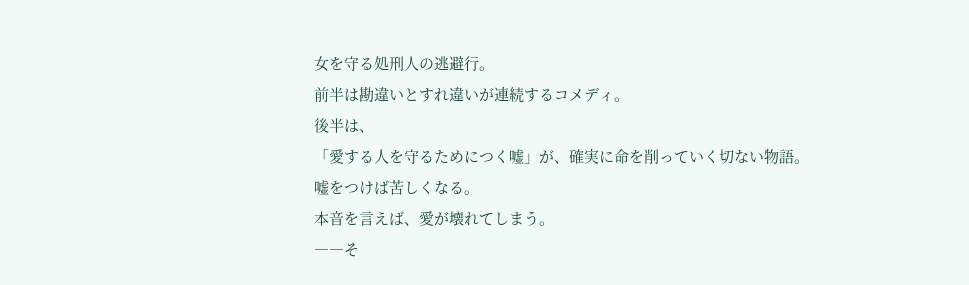女を守る処刑人の逃避行。
前半は勘違いとすれ違いが連続するコメディ。
後半は、
「愛する人を守るためにつく嘘」が、確実に命を削っていく切ない物語。
嘘をつけば苦しくなる。
本音を言えば、愛が壊れてしまう。
――そ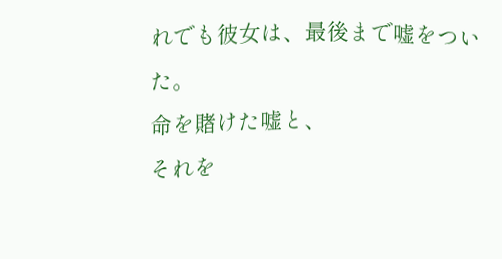れでも彼女は、最後まで嘘をついた。
命を賭けた嘘と、
それを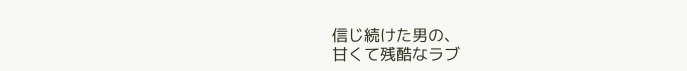信じ続けた男の、
甘くて残酷なラブ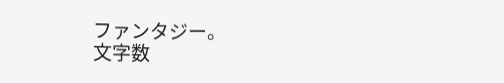ファンタジー。
文字数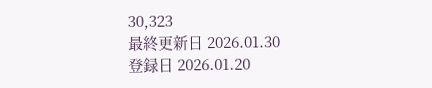30,323
最終更新日 2026.01.30
登録日 2026.01.20